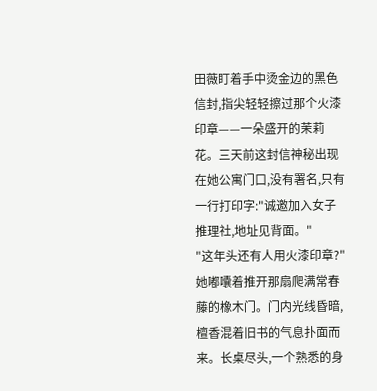田薇盯着手中烫金边的黑色信封,指尖轻轻擦过那个火漆印章——一朵盛开的茉莉花。三天前这封信神秘出现在她公寓门口,没有署名,只有一行打印字:"诚邀加入女子推理社,地址见背面。"
"这年头还有人用火漆印章?"她嘟囔着推开那扇爬满常春藤的橡木门。门内光线昏暗,檀香混着旧书的气息扑面而来。长桌尽头,一个熟悉的身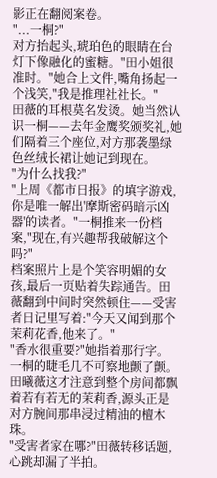影正在翻阅案卷。
"...一桐?"
对方抬起头,琥珀色的眼睛在台灯下像融化的蜜糖。"田小姐很准时。"她合上文件,嘴角扬起一个浅笑,"我是推理社社长。"
田薇的耳根莫名发烫。她当然认识一桐——去年金鹰奖颁奖礼,她们隔着三个座位,对方那袭墨绿色丝绒长裙让她记到现在。
"为什么找我?"
"上周《都市日报》的填字游戏,你是唯一解出'摩斯密码暗示凶器'的读者。"一桐推来一份档案,"现在,有兴趣帮我破解这个吗?"
档案照片上是个笑容明媚的女孩,最后一页贴着失踪通告。田薇翻到中间时突然顿住——受害者日记里写着:"今天又闻到那个茉莉花香,他来了。"
"香水很重要?"她指着那行字。
一桐的睫毛几不可察地颤了颤。田曦薇这才注意到整个房间都飘着若有若无的茉莉香,源头正是对方腕间那串浸过精油的檀木珠。
"受害者家在哪?"田薇转移话题,心跳却漏了半拍。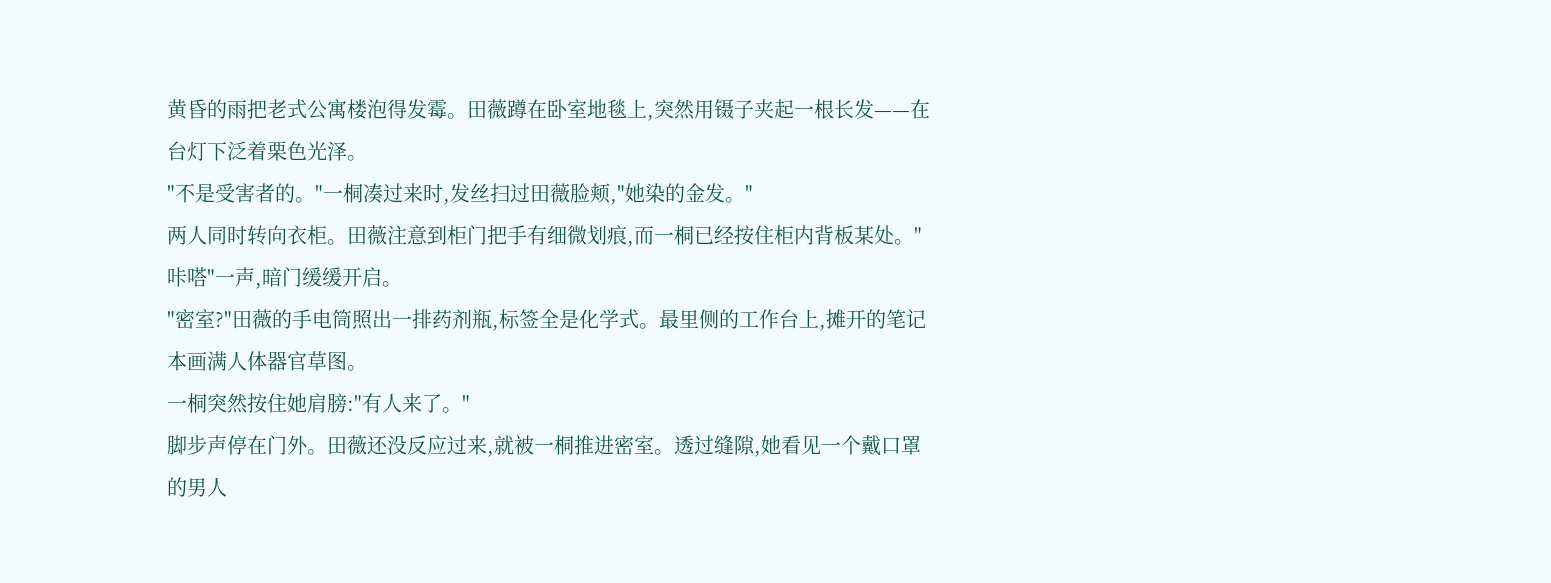黄昏的雨把老式公寓楼泡得发霉。田薇蹲在卧室地毯上,突然用镊子夹起一根长发——在台灯下泛着栗色光泽。
"不是受害者的。"一桐凑过来时,发丝扫过田薇脸颊,"她染的金发。"
两人同时转向衣柜。田薇注意到柜门把手有细微划痕,而一桐已经按住柜内背板某处。"咔嗒"一声,暗门缓缓开启。
"密室?"田薇的手电筒照出一排药剂瓶,标签全是化学式。最里侧的工作台上,摊开的笔记本画满人体器官草图。
一桐突然按住她肩膀:"有人来了。"
脚步声停在门外。田薇还没反应过来,就被一桐推进密室。透过缝隙,她看见一个戴口罩的男人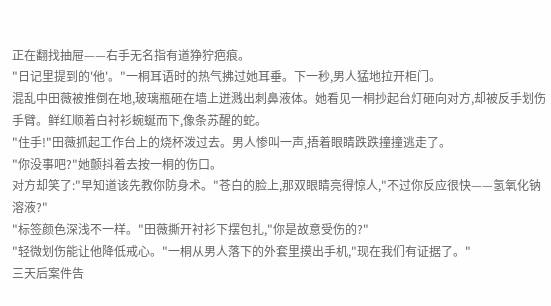正在翻找抽屉——右手无名指有道狰狞疤痕。
"日记里提到的'他'。"一桐耳语时的热气拂过她耳垂。下一秒,男人猛地拉开柜门。
混乱中田薇被推倒在地,玻璃瓶砸在墙上迸溅出刺鼻液体。她看见一桐抄起台灯砸向对方,却被反手划伤手臂。鲜红顺着白衬衫蜿蜒而下,像条苏醒的蛇。
"住手!"田薇抓起工作台上的烧杯泼过去。男人惨叫一声,捂着眼睛跌跌撞撞逃走了。
"你没事吧?"她颤抖着去按一桐的伤口。
对方却笑了:"早知道该先教你防身术。"苍白的脸上,那双眼睛亮得惊人,"不过你反应很快——氢氧化钠溶液?"
"标签颜色深浅不一样。"田薇撕开衬衫下摆包扎,"你是故意受伤的?"
"轻微划伤能让他降低戒心。"一桐从男人落下的外套里摸出手机,"现在我们有证据了。"
三天后案件告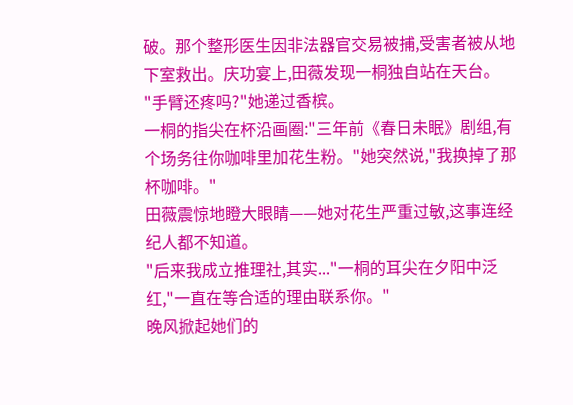破。那个整形医生因非法器官交易被捕,受害者被从地下室救出。庆功宴上,田薇发现一桐独自站在天台。
"手臂还疼吗?"她递过香槟。
一桐的指尖在杯沿画圈:"三年前《春日未眠》剧组,有个场务往你咖啡里加花生粉。"她突然说,"我换掉了那杯咖啡。"
田薇震惊地瞪大眼睛——她对花生严重过敏,这事连经纪人都不知道。
"后来我成立推理社,其实..."一桐的耳尖在夕阳中泛红,"一直在等合适的理由联系你。"
晚风掀起她们的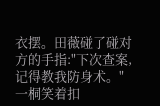衣摆。田薇碰了碰对方的手指:"下次查案,记得教我防身术。"
一桐笑着扣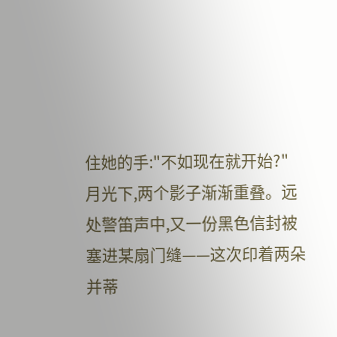住她的手:"不如现在就开始?"
月光下,两个影子渐渐重叠。远处警笛声中,又一份黑色信封被塞进某扇门缝——这次印着两朵并蒂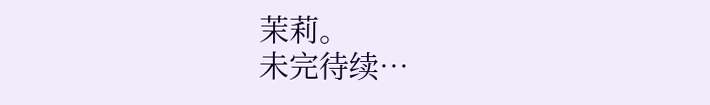茉莉。
未完待续…